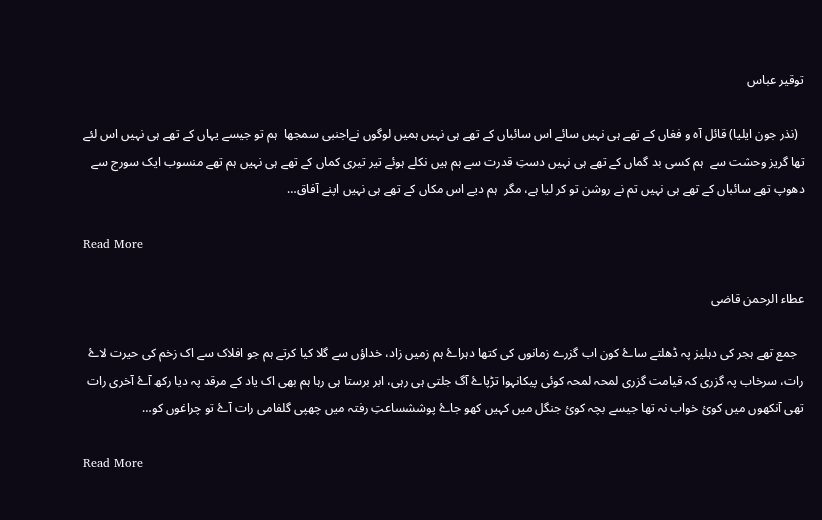توقیر عباس

  (نذر جون ایلیا) قائل آہ و فغاں کے تھے ہی نہیں سائے اس سائباں کے تھے ہی نہیں ہمیں لوگوں نےاجنبی سمجھا  ہم تو جیسے یہاں کے تھے ہی نہیں اس لئے تھا گریز وحشت سے  ہم کسی بد گماں کے تھے ہی نہیں دستِ قدرت سے ہم ہیں نکلے ہوئے تیر تیری کماں کے تھے ہی نہیں ہم تھے منسوب ایک سورج سے  دھوپ تھے سائباں کے تھے ہی نہیں تم نے روشن تو کر لیا ہے، مگر  ہم دیے اس مکاں کے تھے ہی نہیں اپنے آفاق…

Read More

عطاء الرحمن قاضی

  جمع تھے ہجر کی دہلیز پہ ڈھلتے ساۓ کون اب گزرے زمانوں کی کتھا دہراۓ ہم زمیں زاد، خداؤں سے گلا کیا کرتے ہم جو افلاک سے اک زخم کی حیرت لاۓ رات، سرخاب پہ گزری کہ قیامت گزری لمحہ لمحہ کوئی پیکانہوا تڑپاۓ آگ جلتی ہی رہی، ابر برستا ہی رہا ہم بھی اک یاد کے مرقد پہ دیا رکھ آۓ آخری رات تھی آنکھوں میں کوئ خواب نہ تھا جیسے بچہ کوئ جنگل میں کہیں کھو جاۓ پوششساعتِ رفتہ میں چھپی گلفامی رات آۓ تو چراغوں کو…

Read More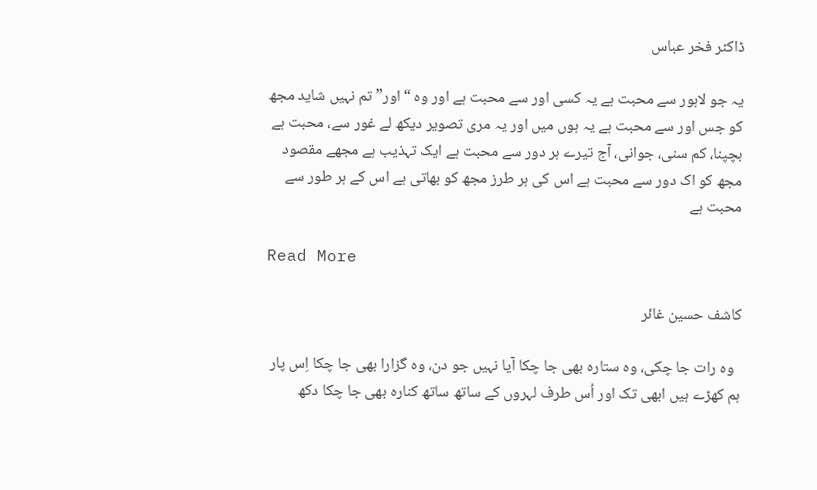ڈاکٹر فخر عباس

یہ جو لاہور سے محبت ہے یہ کسی اور سے محبت ہے اور وہ “اور” تم نہیں شاید مجھ کو جس اور سے محبت ہے یہ ہوں میں اور یہ مری تصویر دیکھ لے غور سے، محبت ہے بچپنا، کم سنی، جوانی، آج تیرے ہر دور سے محبت ہے ایک تہذیب ہے مجھے مقصود مجھ کو اک دور سے محبت ہے اس کی ہر طرز مجھ کو بھاتی ہے اس کے ہر طور سے محبت ہے

Read More

کاشف حسین غائر

  وہ رات جا چکی، وہ ستارہ بھی جا چکا آیا نہیں جو دن، وہ گزارا بھی جا چکا اِس پار ہم کھڑے ہیں ابھی تک اور اُس طرف لہروں کے ساتھ ساتھ کنارہ بھی جا چکا دکھ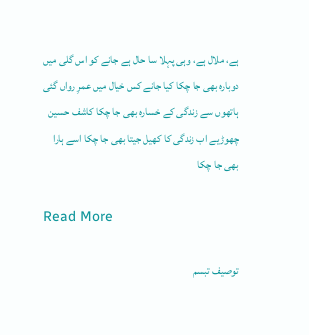ہے، ملال ہے، وہی پہلا سا حال ہے جانے کو اس گلی میں دوبارہ بھی جا چکا کیا جانے کس خیال میں عمرِ رواں گئی ہاتھوں سے زندگی کے خسارہ بھی جا چکا کاشف حسین چھوڑیے اب زندگی کا کھیل جیتا بھی جا چکا اسے ہارا بھی جا چکا

Read More

توصیف تبسم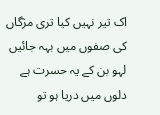اک تیر نہیں کیا تری مژگاں کی صفوں میں بہہ جائیں لہو بن کے یہ حسرت ہے دلوں میں دریا ہو تو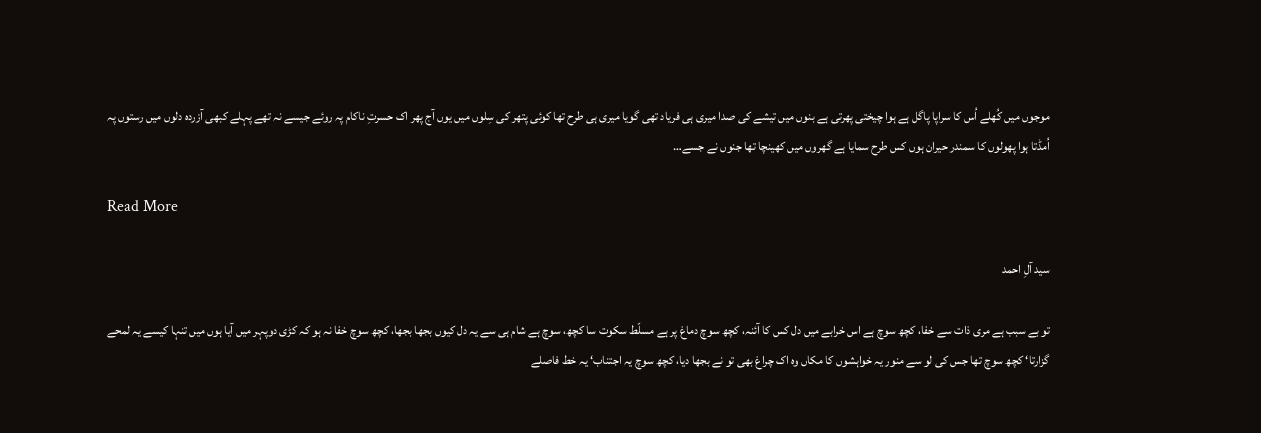موجوں میں کُھلے اُس کا سراپا پاگل ہے ہوا چیختی پھرتی ہے بنوں میں تیشے کی صدا میری ہی فریاد تھی گویا میری ہی طرح تھا کوئی پتھر کی سِلوں میں یوں آج پھر اک حسرتِ ناکام پہ روئے جیسے نہ تھے پہلے کبھی آزردہ دلوں میں رستوں پہ اُمڈتا ہوا پھولوں کا سمندر حیران ہوں کس طرح سمایا ہے گھروں میں کھینچا تھا جنوں نے جسے…

Read More

سید آلِ احمد

تو بے سبب ہے مری ذات سے خفا، کچھ سوچ ہے اس خرابے میں دل کس کا آئنہ، کچھ سوچ دماغ پر ہے مسلّط سکوت سا کچھ، سوچ ہے شام ہی سے یہ دل کیوں بجھا بجھا، کچھ سوچ خفا نہ ہو کہ کڑی دوپہر میں آیا ہوں میں تنہا کیسے یہ لمحے گزارتا‘ کچھ سوچ تھا جس کی لو سے منور یہ خواہشوں کا مکاں وہ اک چراغ بھی تو نے بجھا دیا، کچھ سوچ یہ اجتناب‘ یہ خط فاصلے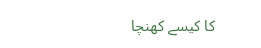کا کیسے کھنچا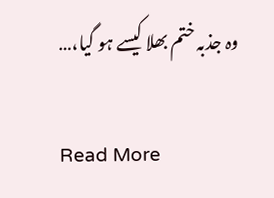وہ جذبہ ختم بھلا کیسے ہو گیا،…

Read More